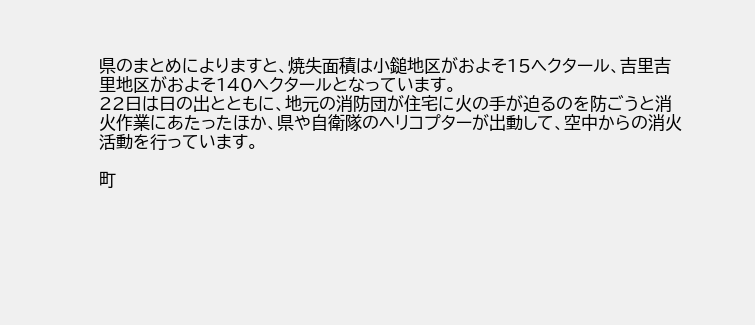県のまとめによりますと、焼失面積は小鎚地区がおよそ15ヘクタール、吉里吉里地区がおよそ140ヘクタールとなっています。
22日は日の出とともに、地元の消防団が住宅に火の手が迫るのを防ごうと消火作業にあたったほか、県や自衛隊のヘリコプターが出動して、空中からの消火活動を行っています。

町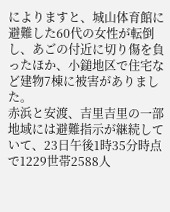によりますと、城山体育館に避難した60代の女性が転倒し、あごの付近に切り傷を負ったほか、小鎚地区で住宅など建物7棟に被害がありました。
赤浜と安渡、吉里吉里の一部地域には避難指示が継続していて、23日午後1時35分時点で1229世帯2588人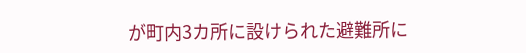が町内3カ所に設けられた避難所に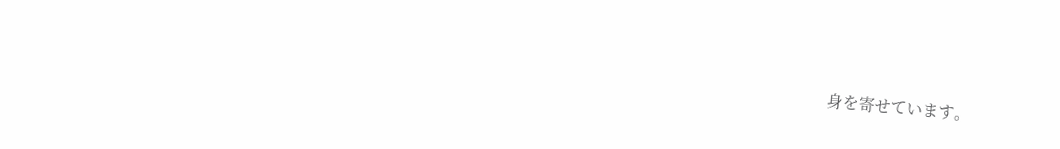身を寄せています。